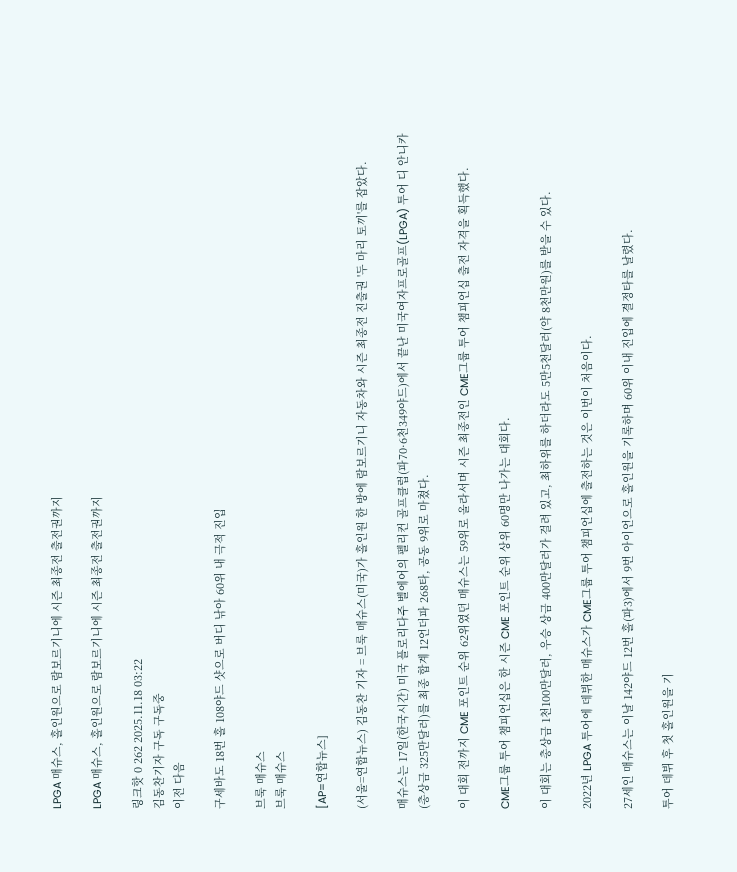LPGA 매슈스, 홀인원으로 람보르기니에 시즌 최종전 출전권까지

LPGA 매슈스, 홀인원으로 람보르기니에 시즌 최종전 출전권까지

링크핫 0 262 2025.11.18 03:22
김동찬기자 구독 구독중
이전 다음

구세바도 18번 홀 108야드 샷으로 버디 낚아 60위 내 극적 진입

브룩 매슈스
브룩 매슈스

[AP=연합뉴스]

(서울=연합뉴스) 김동찬 기자 = 브룩 매슈스(미국)가 홀인원 한 방에 람보르기니 자동차와 시즌 최종전 진출권 '두 마리 토끼'를 잡았다.

매슈스는 17일(한국시간) 미국 플로리다주 벨에어의 펠리컨 골프클럽(파70·6천349야드)에서 끝난 미국여자프로골프(LPGA) 투어 디 안니카(총상금 325만달러)를 최종 합계 12언더파 268타, 공동 9위로 마쳤다.

이 대회 전까지 CME 포인트 순위 62위였던 매슈스는 59위로 올라서며 시즌 최종전인 CME그룹 투어 챔피언십 출전 자격을 획득했다.

CME그룹 투어 챔피언십은 한 시즌 CME 포인트 순위 상위 60명만 나가는 대회다.

이 대회는 총상금 1천100만달러, 우승 상금 400만달러가 걸려 있고, 최하위를 하더라도 5만5천달러(약 8천만원)를 받을 수 있다.

2022년 LPGA 투어에 데뷔한 매슈스가 CME그룹 투어 챔피언십에 출전하는 것은 이번이 처음이다.

27세인 매슈스는 이날 142야드 12번 홀(파3)에서 9번 아이언으로 홀인원을 기록하며 60위 이내 진입에 결정타를 날렸다.

투어 데뷔 후 첫 홀인원을 기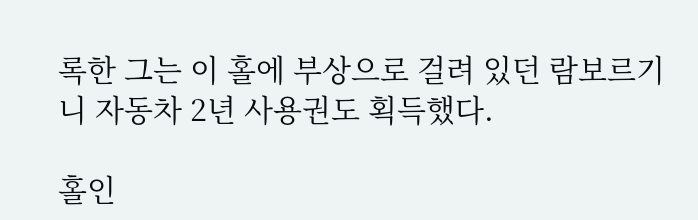록한 그는 이 홀에 부상으로 걸려 있던 람보르기니 자동차 2년 사용권도 획득했다.

홀인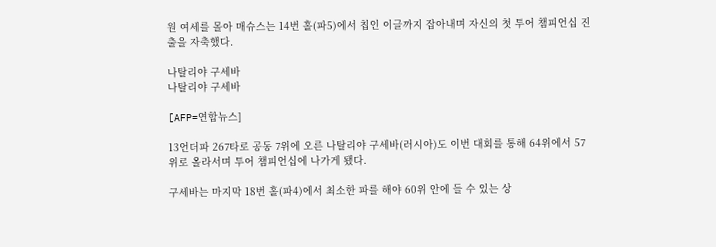원 여세를 몰아 매슈스는 14번 홀(파5)에서 칩인 이글까지 잡아내며 자신의 첫 투어 챔피언십 진출을 자축했다.

나탈리야 구세바
나탈리야 구세바

[AFP=연합뉴스]

13언더파 267타로 공동 7위에 오른 나탈리야 구세바(러시아)도 이번 대회를 통해 64위에서 57위로 올라서며 투어 챔피언십에 나가게 됐다.

구세바는 마지막 18번 홀(파4)에서 최소한 파를 해야 60위 안에 들 수 있는 상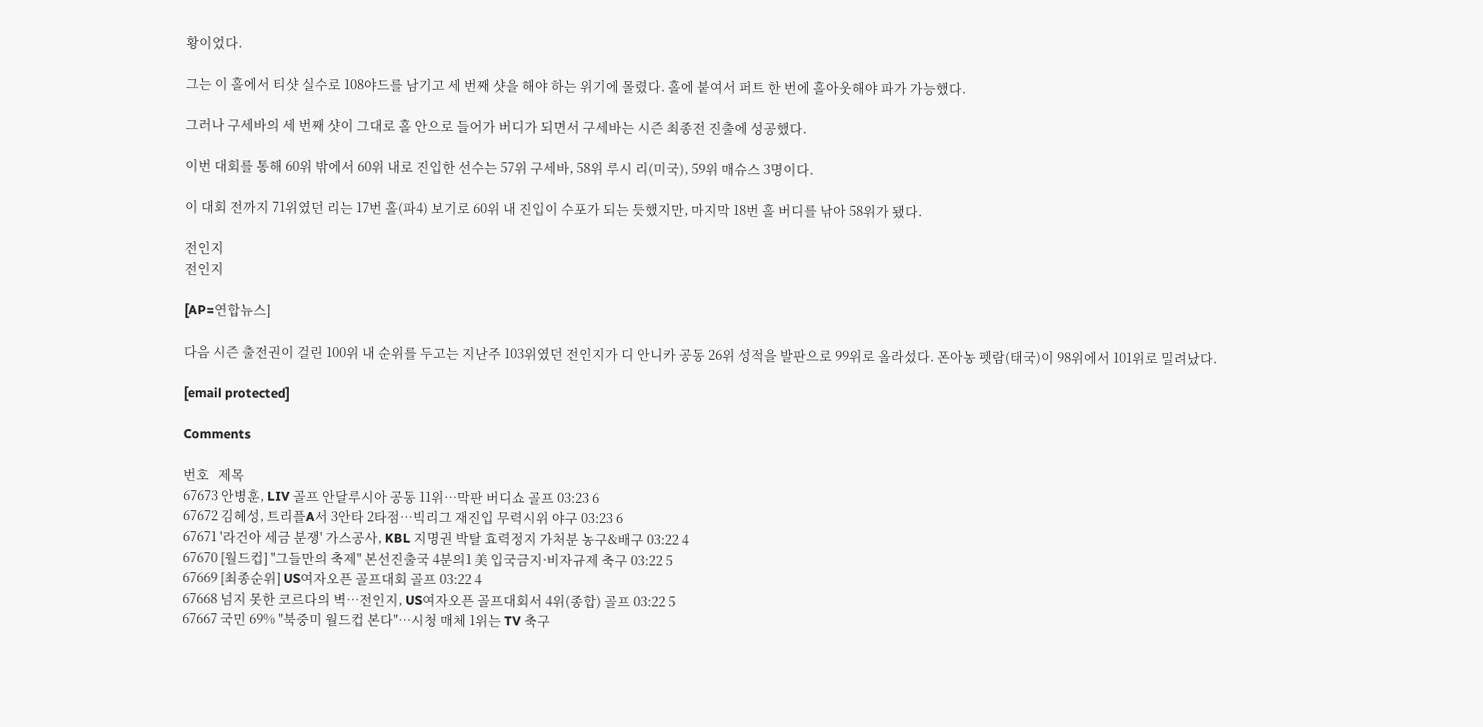황이었다.

그는 이 홀에서 티샷 실수로 108야드를 남기고 세 번째 샷을 해야 하는 위기에 몰렸다. 홀에 붙여서 퍼트 한 번에 홀아웃해야 파가 가능했다.

그러나 구세바의 세 번째 샷이 그대로 홀 안으로 들어가 버디가 되면서 구세바는 시즌 최종전 진출에 성공했다.

이번 대회를 통해 60위 밖에서 60위 내로 진입한 선수는 57위 구세바, 58위 루시 리(미국), 59위 매슈스 3명이다.

이 대회 전까지 71위였던 리는 17번 홀(파4) 보기로 60위 내 진입이 수포가 되는 듯했지만, 마지막 18번 홀 버디를 낚아 58위가 됐다.

전인지
전인지

[AP=연합뉴스]

다음 시즌 출전권이 걸린 100위 내 순위를 두고는 지난주 103위였던 전인지가 디 안니카 공동 26위 성적을 발판으로 99위로 올라섰다. 폰아농 펫람(태국)이 98위에서 101위로 밀려났다.

[email protected]

Comments

번호   제목
67673 안병훈, LIV 골프 안달루시아 공동 11위…막판 버디쇼 골프 03:23 6
67672 김혜성, 트리플A서 3안타 2타점…빅리그 재진입 무력시위 야구 03:23 6
67671 '라건아 세금 분쟁' 가스공사, KBL 지명권 박탈 효력정지 가처분 농구&배구 03:22 4
67670 [월드컵] "그들만의 축제" 본선진출국 4분의1 美 입국금지·비자규제 축구 03:22 5
67669 [최종순위] US여자오픈 골프대회 골프 03:22 4
67668 넘지 못한 코르다의 벽…전인지, US여자오픈 골프대회서 4위(종합) 골프 03:22 5
67667 국민 69% "북중미 월드컵 본다"…시청 매체 1위는 TV 축구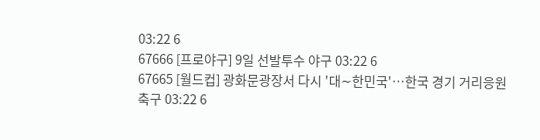03:22 6
67666 [프로야구] 9일 선발투수 야구 03:22 6
67665 [월드컵] 광화문광장서 다시 '대∼한민국'…한국 경기 거리응원 축구 03:22 6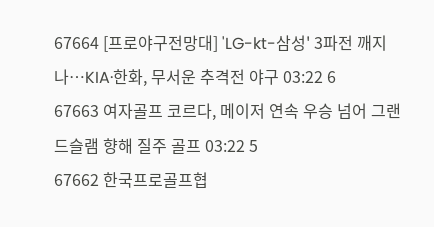67664 [프로야구전망대] 'LG-kt-삼성' 3파전 깨지나…KIA·한화, 무서운 추격전 야구 03:22 6
67663 여자골프 코르다, 메이저 연속 우승 넘어 그랜드슬램 향해 질주 골프 03:22 5
67662 한국프로골프협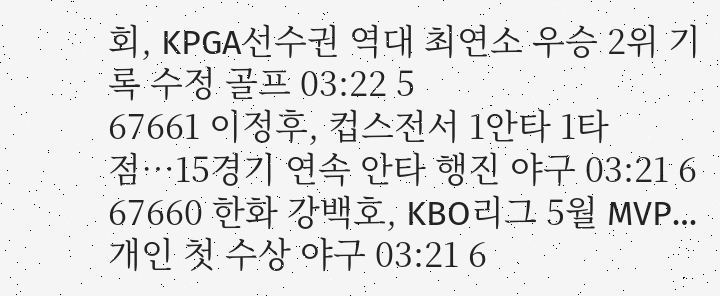회, KPGA선수권 역대 최연소 우승 2위 기록 수정 골프 03:22 5
67661 이정후, 컵스전서 1안타 1타점…15경기 연속 안타 행진 야구 03:21 6
67660 한화 강백호, KBO리그 5월 MVP…개인 첫 수상 야구 03:21 6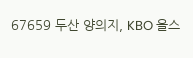67659 두산 양의지, KBO 올스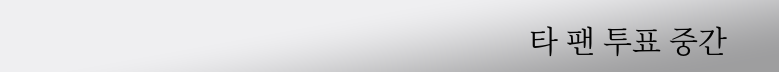타 팬 투표 중간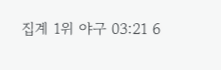집계 1위 야구 03:21 6